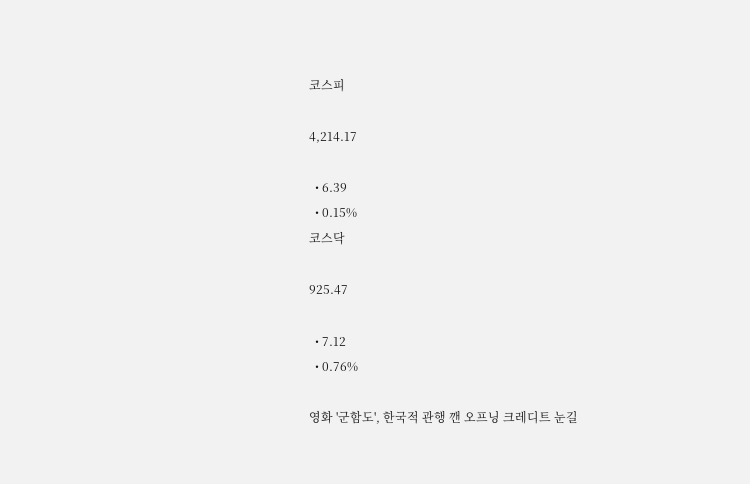코스피

4,214.17

  • 6.39
  • 0.15%
코스닥

925.47

  • 7.12
  • 0.76%

영화 '군함도', 한국적 관행 깬 오프닝 크레디트 눈길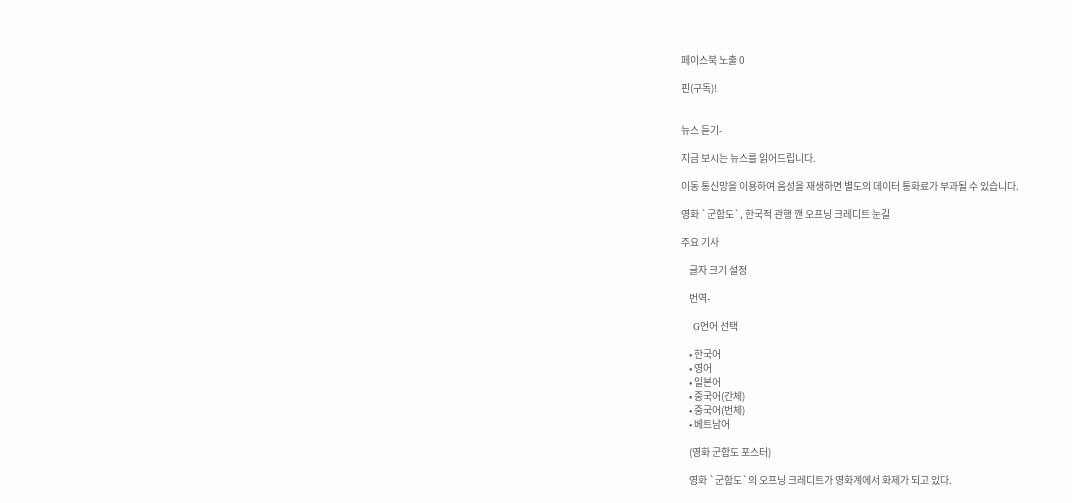페이스북 노출 0

핀(구독)!


뉴스 듣기-

지금 보시는 뉴스를 읽어드립니다.

이동 통신망을 이용하여 음성을 재생하면 별도의 데이터 통화료가 부과될 수 있습니다.

영화 `군함도`, 한국적 관행 깬 오프닝 크레디트 눈길

주요 기사

    글자 크기 설정

    번역-

    G언어 선택

    • 한국어
    • 영어
    • 일본어
    • 중국어(간체)
    • 중국어(번체)
    • 베트남어

    (영화 군함도 포스터)

    영화 `군함도`의 오프닝 크레디트가 영화계에서 화제가 되고 있다.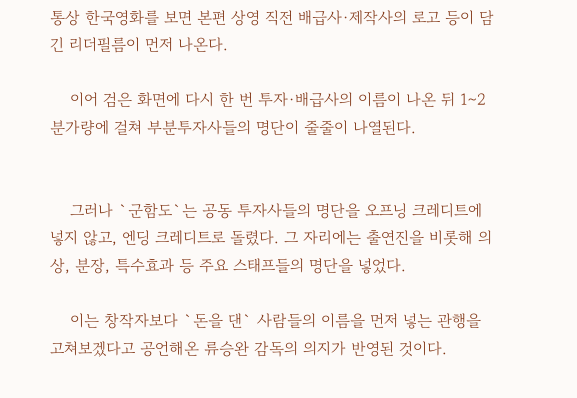통상 한국영화를 보면 본편 상영 직전 배급사·제작사의 로고 등이 담긴 리더필름이 먼저 나온다.

    이어 검은 화면에 다시 한 번 투자·배급사의 이름이 나온 뒤 1∼2분가량에 걸쳐 부분투자사들의 명단이 줄줄이 나열된다.


    그러나 `군함도`는 공동 투자사들의 명단을 오프닝 크레디트에 넣지 않고, 엔딩 크레디트로 돌렸다. 그 자리에는 출연진을 비롯해 의상, 분장, 특수효과 등 주요 스태프들의 명단을 넣었다.

    이는 창작자보다 `돈을 댄` 사람들의 이름을 먼저 넣는 관행을 고쳐보겠다고 공언해온 류승완 감독의 의지가 반영된 것이다.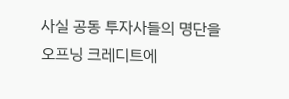사실 공동 투자사들의 명단을 오프닝 크레디트에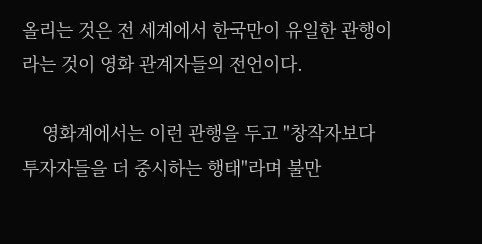올리는 것은 전 세계에서 한국만이 유일한 관행이라는 것이 영화 관계자들의 전언이다.

    영화계에서는 이런 관행을 두고 "창작자보다 투자자들을 더 중시하는 행태"라며 불만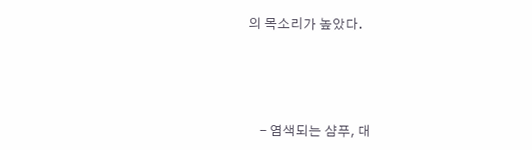의 목소리가 높았다.




    - 염색되는 샴푸, 대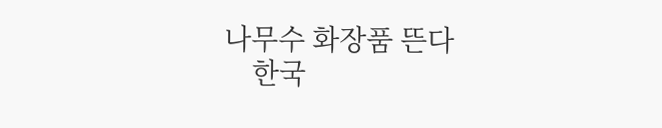나무수 화장품 뜬다
    한국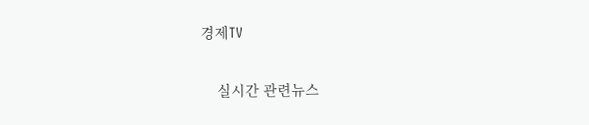경제TV


    실시간 관련뉴스